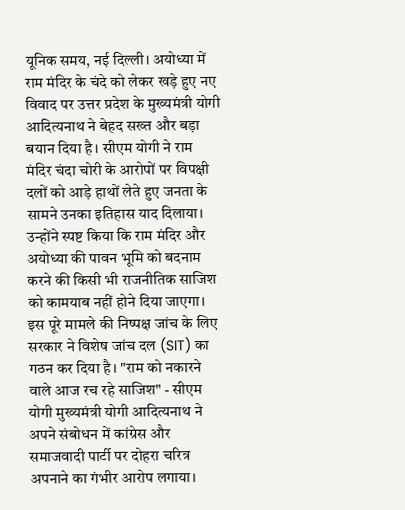यूनिक समय, नई दिल्ली। अयोध्या में राम मंदिर के चंदे को लेकर खड़े हुए नए विवाद पर उत्तर प्रदेश के मुख्यमंत्री योगी आदित्यनाथ ने बेहद सख्त और बड़ा बयान दिया है। सीएम योगी ने राम मंदिर चंदा चोरी के आरोपों पर विपक्षी दलों को आड़े हाथों लेते हुए जनता के सामने उनका इतिहास याद दिलाया। उन्होंने स्पष्ट किया कि राम मंदिर और अयोध्या की पावन भूमि को बदनाम करने की किसी भी राजनीतिक साजिश को कामयाब नहीं होने दिया जाएगा। इस पूरे मामले की निष्पक्ष जांच के लिए सरकार ने विशेष जांच दल (SIT) का गठन कर दिया है। "राम को नकारने वाले आज रच रहे साजिश" - सीएम योगी मुख्यमंत्री योगी आदित्यनाथ ने अपने संबोधन में कांग्रेस और समाजवादी पार्टी पर दोहरा चरित्र अपनाने का गंभीर आरोप लगाया।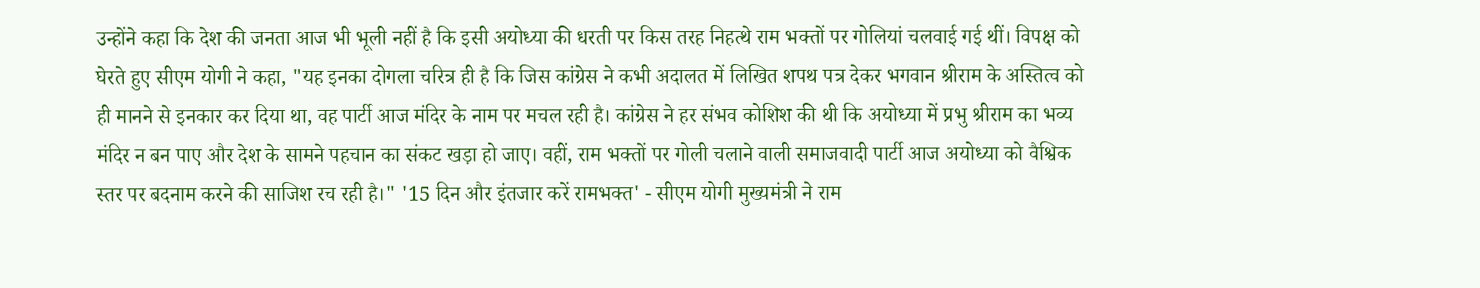उन्होंने कहा कि देश की जनता आज भी भूली नहीं है कि इसी अयोध्या की धरती पर किस तरह निहत्थे राम भक्तों पर गोलियां चलवाई गई थीं। विपक्ष को घेरते हुए सीएम योगी ने कहा, "यह इनका दोगला चरित्र ही है कि जिस कांग्रेस ने कभी अदालत में लिखित शपथ पत्र देकर भगवान श्रीराम के अस्तित्व को ही मानने से इनकार कर दिया था, वह पार्टी आज मंदिर के नाम पर मचल रही है। कांग्रेस ने हर संभव कोशिश की थी कि अयोध्या में प्रभु श्रीराम का भव्य मंदिर न बन पाए और देश के सामने पहचान का संकट खड़ा हो जाए। वहीं, राम भक्तों पर गोली चलाने वाली समाजवादी पार्टी आज अयोध्या को वैश्विक स्तर पर बदनाम करने की साजिश रच रही है।" '15 दिन और इंतजार करें रामभक्त' - सीएम योगी मुख्यमंत्री ने राम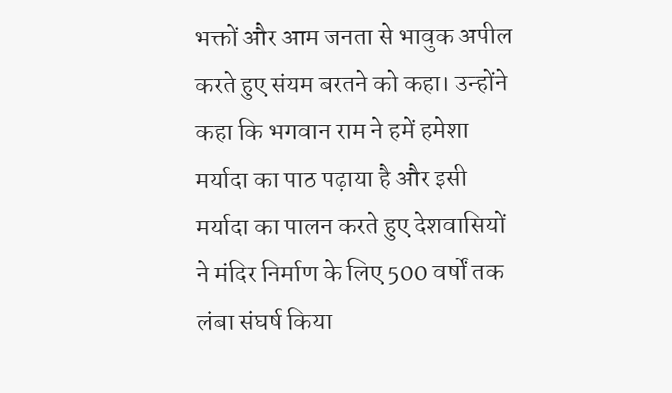भक्तों और आम जनता से भावुक अपील करते हुए संयम बरतने को कहा। उन्होंने कहा कि भगवान राम ने हमें हमेशा मर्यादा का पाठ पढ़ाया है और इसी मर्यादा का पालन करते हुए देशवासियों ने मंदिर निर्माण के लिए 500 वर्षों तक लंबा संघर्ष किया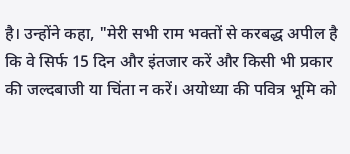है। उन्होंने कहा, "मेरी सभी राम भक्तों से करबद्ध अपील है कि वे सिर्फ 15 दिन और इंतजार करें और किसी भी प्रकार की जल्दबाजी या चिंता न करें। अयोध्या की पवित्र भूमि को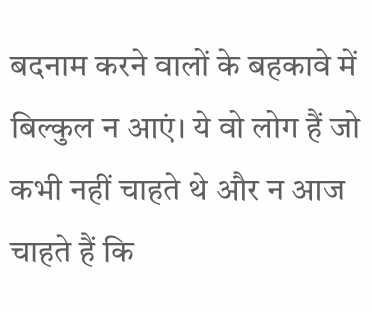बदनाम करने वालों के बहकावे में बिल्कुल न आएं। ये वो लोग हैं जो कभी नहीं चाहते थे और न आज चाहते हैं कि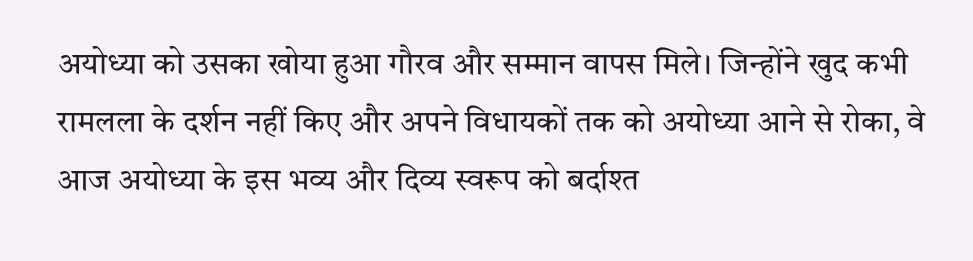अयोध्या को उसका खोया हुआ गौरव और सम्मान वापस मिले। जिन्होंने खुद कभी रामलला के दर्शन नहीं किए और अपने विधायकों तक को अयोध्या आने से रोका, वे आज अयोध्या के इस भव्य और दिव्य स्वरूप को बर्दाश्त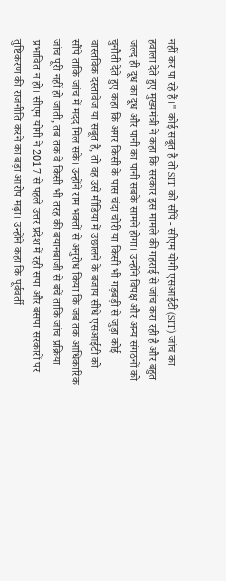नहीं कर पा रहे हैं।" कोई सबूत है तो SIT को सौंपें - सीएम योगी एसआईटी (SIT) जांच का हवाला देते हुए मुख्यमंत्री ने कहा कि सरकार इस मामले की गहराई से जांच करा रही है और बहुत जल्द ही दूध का दूध और पानी का पानी सबके सामने होगा। उन्होंने विपक्ष और अन्य संगठनों को चुनौती देते हुए कहा कि अगर किसी के पास चंदा चोरी या किसी भी गड़बड़ी से जुड़ा कोई वास्तविक दस्तावेज या सबूत है, तो वह उसे मीडिया में उछालने के बजाय सीधे एसआईटी को सौंपे ताकि जांच में मदद मिल सके। उन्होंने राम भक्तों से अनुरोध किया कि जब तक आधिकारिक जांच पूरी नहीं हो जाती, तब तक वे किसी भी तरह की बयानबाजी से बचें ताकि जांच प्रक्रिया प्रभावित न हो। सीएम योगी ने 2017 से पहले उत्तर प्रदेश में रही सपा और बसपा सरकारों पर तुष्टिकरण की राजनीति करने का बड़ा आरोप मढ़ा। उन्होंने कहा कि पूर्ववर्ती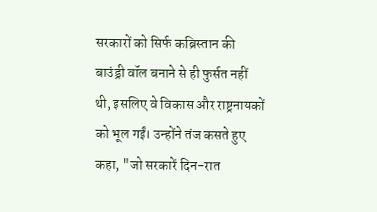सरकारों को सिर्फ कब्रिस्तान की बाउंड्री वॉल बनाने से ही फुर्सत नहीं थी, इसलिए वे विकास और राष्ट्रनायकों को भूल गईं। उन्होंने तंज कसते हुए कहा, "जो सरकारें दिन-रात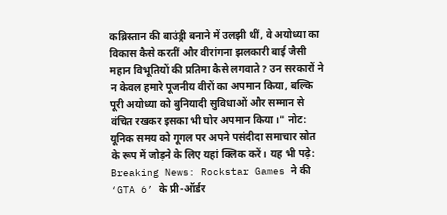कब्रिस्तान की बाउंड्री बनाने में उलझी थीं, वे अयोध्या का विकास कैसे करतीं और वीरांगना झलकारी बाई जैसी महान विभूतियों की प्रतिमा कैसे लगवाते? उन सरकारों ने न केवल हमारे पूजनीय वीरों का अपमान किया, बल्कि पूरी अयोध्या को बुनियादी सुविधाओं और सम्मान से वंचित रखकर इसका भी घोर अपमान किया।" नोट: यूनिक समय को गूगल पर अपने पसंदीदा समाचार स्रोत के रूप में जोड़ने के लिए यहां क्लिक करें। यह भी पढ़े: Breaking News: Rockstar Games ने की ‘GTA 6’ के प्री-ऑर्डर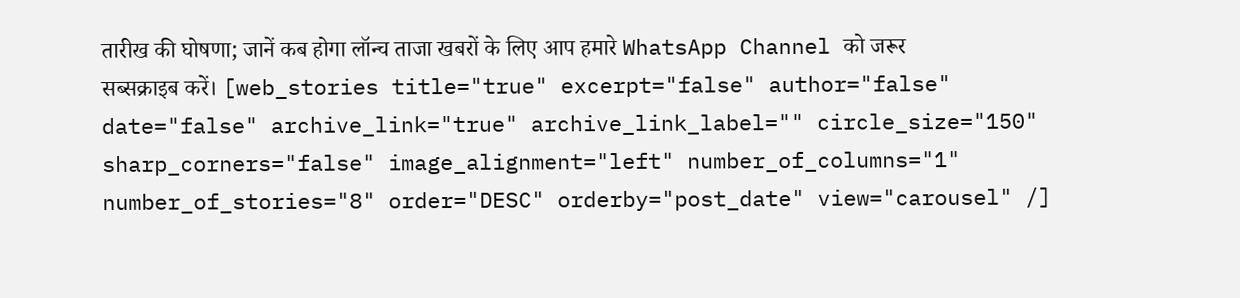तारीख की घोषणा; जानें कब होगा लॉन्च ताजा खबरों के लिए आप हमारे WhatsApp Channel को जरूर सब्सक्राइब करें। [web_stories title="true" excerpt="false" author="false" date="false" archive_link="true" archive_link_label="" circle_size="150" sharp_corners="false" image_alignment="left" number_of_columns="1" number_of_stories="8" order="DESC" orderby="post_date" view="carousel" /]